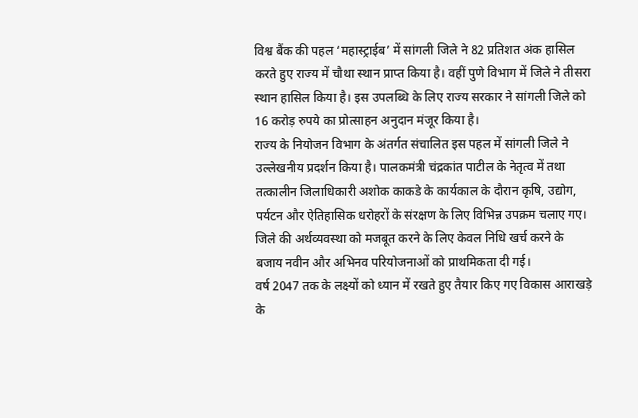विश्व बैंक की पहल ‘महास्ट्राईब’ में सांगली जिले ने 82 प्रतिशत अंक हासिल करते हुए राज्य में चौथा स्थान प्राप्त किया है। वहीं पुणे विभाग में जिले ने तीसरा स्थान हासिल किया है। इस उपलब्धि के लिए राज्य सरकार ने सांगली जिले को 16 करोड़ रुपये का प्रोत्साहन अनुदान मंजूर किया है।
राज्य के नियोजन विभाग के अंतर्गत संचालित इस पहल में सांगली जिले ने उल्लेखनीय प्रदर्शन किया है। पालकमंत्री चंद्रकांत पाटील के नेतृत्व में तथा तत्कालीन जिलाधिकारी अशोक काकडे के कार्यकाल के दौरान कृषि, उद्योग, पर्यटन और ऐतिहासिक धरोहरों के संरक्षण के लिए विभिन्न उपक्रम चलाए गए। जिले की अर्थव्यवस्था को मजबूत करने के लिए केवल निधि खर्च करने के बजाय नवीन और अभिनव परियोजनाओं को प्राथमिकता दी गई।
वर्ष 2047 तक के लक्ष्यों को ध्यान में रखते हुए तैयार किए गए विकास आराखड़े के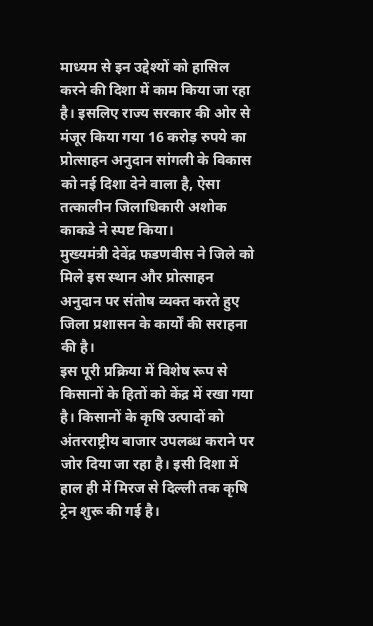माध्यम से इन उद्देश्यों को हासिल करने की दिशा में काम किया जा रहा है। इसलिए राज्य सरकार की ओर से मंजूर किया गया 16 करोड़ रुपये का प्रोत्साहन अनुदान सांगली के विकास को नई दिशा देने वाला है, ऐसा तत्कालीन जिलाधिकारी अशोक काकडे ने स्पष्ट किया।
मुख्यमंत्री देवेंद्र फडणवीस ने जिले को मिले इस स्थान और प्रोत्साहन अनुदान पर संतोष व्यक्त करते हुए जिला प्रशासन के कार्यों की सराहना की है।
इस पूरी प्रक्रिया में विशेष रूप से किसानों के हितों को केंद्र में रखा गया है। किसानों के कृषि उत्पादों को अंतरराष्ट्रीय बाजार उपलब्ध कराने पर जोर दिया जा रहा है। इसी दिशा में हाल ही में मिरज से दिल्ली तक कृषि ट्रेन शुरू की गई है।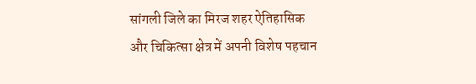सांगली जिले का मिरज शहर ऐतिहासिक और चिकित्सा क्षेत्र में अपनी विशेष पहचान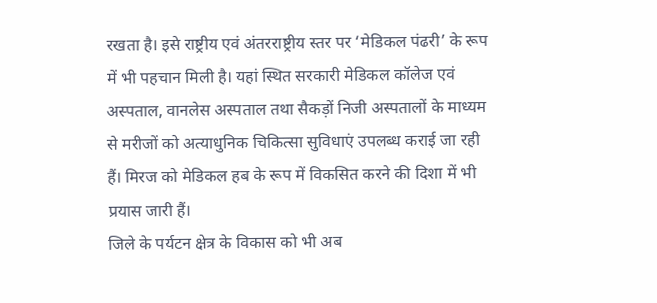रखता है। इसे राष्ट्रीय एवं अंतरराष्ट्रीय स्तर पर ‘मेडिकल पंढरी’ के रूप में भी पहचान मिली है। यहां स्थित सरकारी मेडिकल कॉलेज एवं अस्पताल, वानलेस अस्पताल तथा सैकड़ों निजी अस्पतालों के माध्यम से मरीजों को अत्याधुनिक चिकित्सा सुविधाएं उपलब्ध कराई जा रही हैं। मिरज को मेडिकल हब के रूप में विकसित करने की दिशा में भी प्रयास जारी हैं।
जिले के पर्यटन क्षेत्र के विकास को भी अब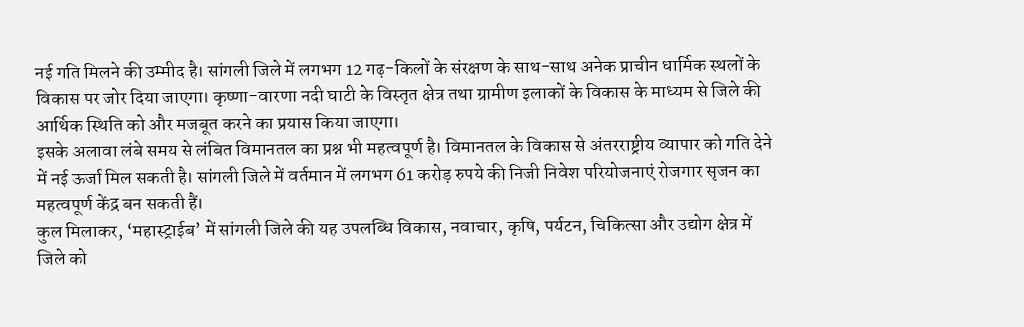नई गति मिलने की उम्मीद है। सांगली जिले में लगभग 12 गढ़-किलों के संरक्षण के साथ-साथ अनेक प्राचीन धार्मिक स्थलों के विकास पर जोर दिया जाएगा। कृष्णा-वारणा नदी घाटी के विस्तृत क्षेत्र तथा ग्रामीण इलाकों के विकास के माध्यम से जिले की आर्थिक स्थिति को और मजबूत करने का प्रयास किया जाएगा।
इसके अलावा लंबे समय से लंबित विमानतल का प्रश्न भी महत्वपूर्ण है। विमानतल के विकास से अंतरराष्ट्रीय व्यापार को गति देने में नई ऊर्जा मिल सकती है। सांगली जिले में वर्तमान में लगभग 61 करोड़ रुपये की निजी निवेश परियोजनाएं रोजगार सृजन का महत्वपूर्ण केंद्र बन सकती हैं।
कुल मिलाकर, ‘महास्ट्राईब’ में सांगली जिले की यह उपलब्धि विकास, नवाचार, कृषि, पर्यटन, चिकित्सा और उद्योग क्षेत्र में जिले को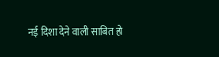नई दिशा देने वाली साबित हो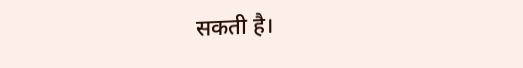सकती है।